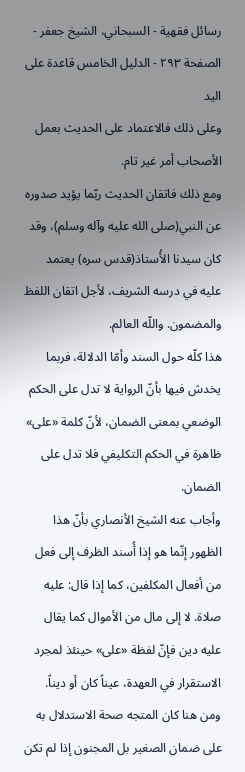رسائل فقهية - السبحاني، الشيخ جعفر - الصفحة ٢٩٣ - الدليل الخامس قاعدة على اليد
وعلى ذلك فالاعتماد على الحديث بعمل الأصحاب أمر غير تام.
ومع ذلك فاتقان الحديث ربّما يؤيد صدوره عن النبي(صلى الله عليه وآله وسلم)، وقد كان سيدنا الأُستاذ(قدس سره) يعتمد عليه في درسه الشريف، لأجل اتقان اللفظ والمضمون. واللّه العالم.
هذا كلّه حول السند وأمّا الدلالة، فربما يخدش فيها بأنّ الرواية لا تدل على الحكم الوضعي بمعنى الضمان، لأنّ كلمة «على» ظاهرة في الحكم التكليفي فلا تدل على الضمان.
وأجاب عنه الشيخ الأنصاري بأنّ هذا الظهور إنّما هو إذا أُسند الظرف إلى فعل من أفعال المكلفين، كما إذا قال: عليه صلاة. لا إلى مال من الأموال كما يقال عليه دين فإنّ لفظة «على» حينئذ لمجرد الاستقرار في العهدة، عيناً كان أو ديناً. ومن هنا كان المتجه صحة الاستدلال به على ضمان الصغير بل المجنون إذا لم تكن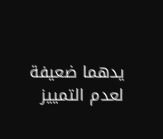يدهما ضعيفة لعدم التمييز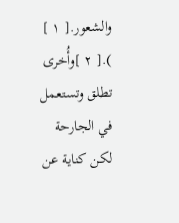والشعور.[ ١ ]
).[ ٢ ]وأُخرى تطلق وتستعمل في الجارحة لكن كناية عن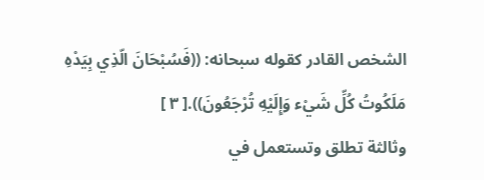الشخص القادر كقوله سبحانه: ((فَسُبْحَانَ الّذِي بِيَدْهِ مَلَكُوتُ كُلِّ شَيْء وَإِلَيْهِ تُرْجَعُونَ)).[ ٣ ]
وثالثة تطلق وتستعمل في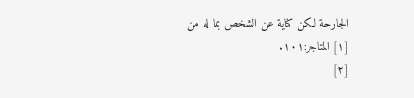الجارحة لكن كناية عن الشخص بما له من
[١] المتاجر:١٠١.
[٢]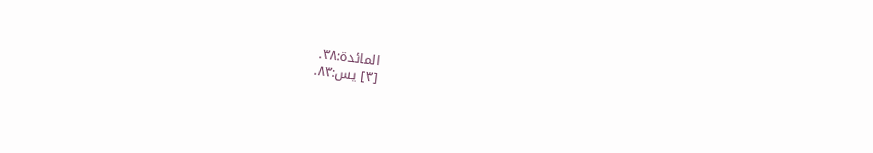المائدة:٣٨.
[٣] يس:٨٣.